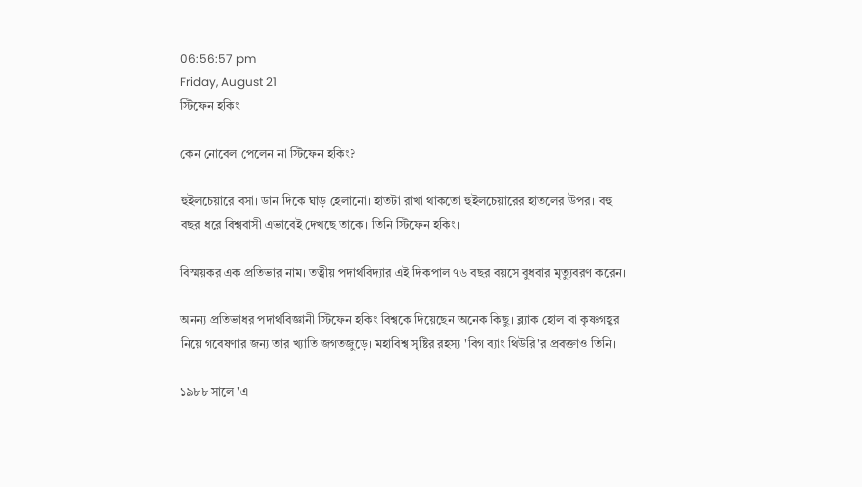06:56:57 pm
Friday, August 21
স্টিফেন হকিং

কেন নোবেল পেলেন না স্টিফেন হকিং?

হুইলচেয়ারে বসা। ডান দিকে ঘাড় হেলানো। হাতটা রাখা থাকতো হুইলচেয়ারের হাতলের উপর। বহু বছর ধরে বিশ্ববাসী এভাবেই দেখছে তাকে। তিনি স্টিফেন হকিং।

বিস্ময়কর এক প্রতিভার নাম। তত্বীয় পদার্থবিদ্যার এই দিকপাল ৭৬ বছর বয়সে বুধবার মৃত্যুবরণ করেন।

অনন্য প্রতিভাধর পদার্থবিজ্ঞানী স্টিফেন হকিং বিশ্বকে দিয়েছেন অনেক কিছু। ব্ল্যাক হোল বা কৃষ্ণগহ্বর নিয়ে গবেষণার জন্য তার খ্যাতি জগতজুড়ে। মহাবিশ্ব সৃষ্টির রহস্য 'বিগ ব্যাং থিউরি'র প্রবক্তাও তিনি।

১৯৮৮ সালে 'এ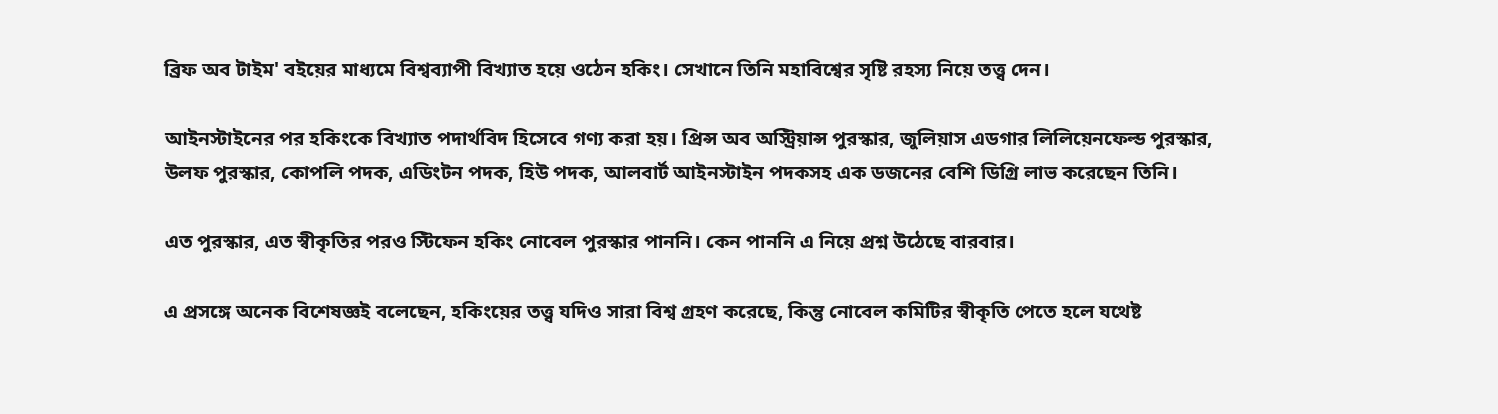ব্রিফ অব টাইম' বইয়ের মাধ্যমে বিশ্বব্যাপী বিখ্যাত হয়ে ওঠেন হকিং। সেখানে তিনি মহাবিশ্বের সৃষ্টি রহস্য নিয়ে তত্ত্ব দেন।

আইনস্টাইনের পর হকিংকে বিখ্যাত পদার্থবিদ হিসেবে গণ্য করা হয়। প্রিন্স অব অস্ট্রিয়ান্স পুরস্কার, জুলিয়াস এডগার লিলিয়েনফেল্ড পুরস্কার, উলফ পুরস্কার, কোপলি পদক, এডিংটন পদক, হিউ পদক, আলবার্ট আইনস্টাইন পদকসহ এক ডজনের বেশি ডিগ্রি লাভ করেছেন তিনি।

এত পুরস্কার, এত স্বীকৃতির পরও স্টিফেন হকিং নোবেল পুরস্কার পাননি। কেন পাননি এ নিয়ে প্রশ্ন উঠেছে বারবার।

এ প্রসঙ্গে অনেক বিশেষজ্ঞই বলেছেন, হকিংয়ের তত্ত্ব যদিও সারা বিশ্ব গ্রহণ করেছে, কিন্তু নোবেল কমিটির স্বীকৃতি পেতে হলে যথেষ্ট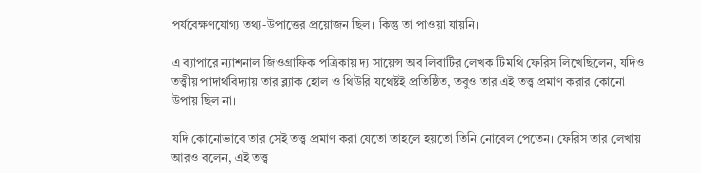পর্যবেক্ষণযোগ্য তথ্য-উপাত্তের প্রয়োজন ছিল। কিন্তু তা পাওয়া যায়নি।

এ ব্যাপারে ন্যাশনাল জিওগ্রাফিক পত্রিকায় দ্য সায়েন্স অব লিবার্টির লেখক টিমথি ফেরিস লিখেছিলেন, যদিও তত্ত্বীয় পাদার্থবিদ্যায় তার ব্ল্যাক হোল ও থিউরি যথেষ্টই প্রতিষ্ঠিত, তবুও তার এই তত্ত্ব প্রমাণ করার কোনো উপায় ছিল না।

যদি কোনোভাবে তার সেই তত্ত্ব প্রমাণ করা যেতো তাহলে হয়তো তিনি নোবেল পেতেন। ফেরিস তার লেখায় আরও বলেন, এই তত্ত্ব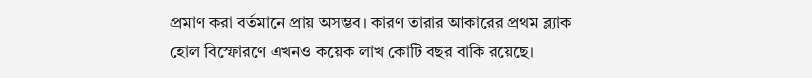প্রমাণ করা বর্তমানে প্রায় অসম্ভব। কারণ তারার আকারের প্রথম ব্ল্যাক হোল বিস্ফোরণে এখনও কয়েক লাখ কোটি বছর বাকি রয়েছে।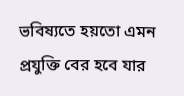ভবিষ্যতে হয়তো এমন প্রযুক্তি বের হবে যার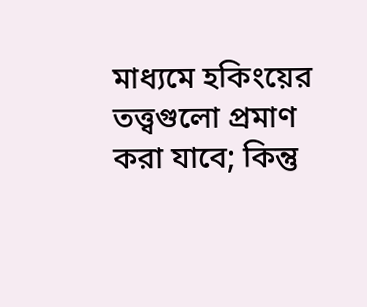মাধ্যমে হকিংয়ের তত্ত্বগুলো প্রমাণ করা যাবে; কিন্তু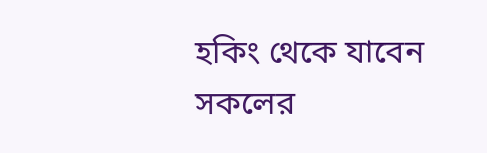হকিং থেকে যাবেন সকলের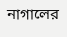নাগালের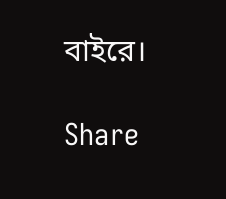বাইরে।

Share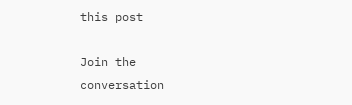this post

Join the conversation